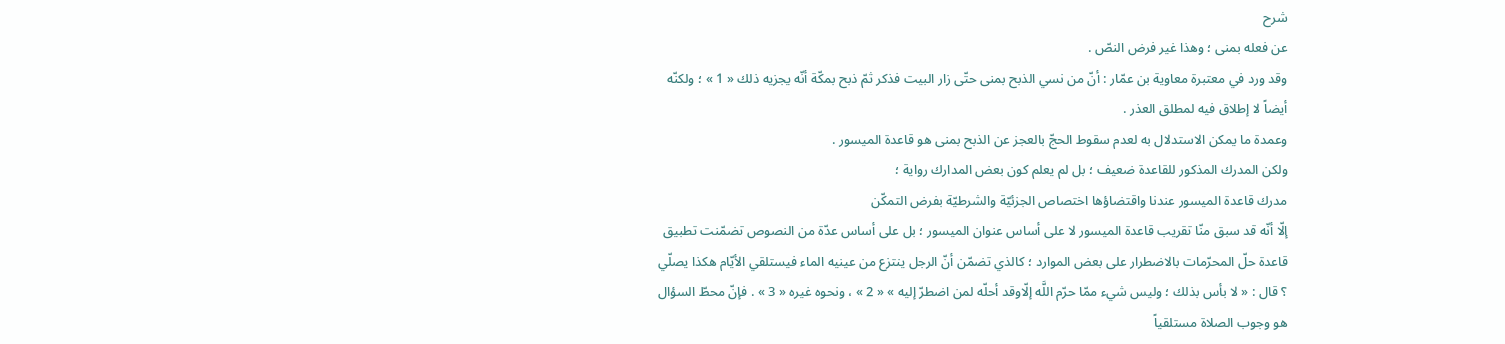شرح
عن فعله بمنى ؛ وهذا غير فرض النصّ .
وقد ورد في معتبرة معاوية بن عمّار : أنّ من نسي الذبح بمنى حتّى زار البيت فذكر ثمّ ذبح بمكّة أنّه يجزيه ذلك « 1 » ؛ ولكنّه أيضاً لا إطلاق فيه لمطلق العذر .
وعمدة ما يمكن الاستدلال به لعدم سقوط الحجّ بالعجز عن الذبح بمنى هو قاعدة الميسور .
ولكن المدرك المذكور للقاعدة ضعيف ؛ بل لم يعلم كون بعض المدارك رواية ؛
مدرك قاعدة الميسور عندنا واقتضاؤها اختصاص الجزئيّة والشرطيّة بفرض التمكّن
إلّا أنّه قد سبق منّا تقريب قاعدة الميسور لا على أساس عنوان الميسور ؛ بل على أساس عدّة من النصوص تضمّنت تطبيق قاعدة حلّ المحرّمات بالاضطرار على بعض الموارد ؛ كالذي تضمّن أنّ الرجل ينتزع من عينيه الماء فيستلقي الأيّام هكذا يصلّي ؟ قال : « لا بأس بذلك ؛ وليس شيء ممّا حرّم اللَّه إلّاوقد أحلّه لمن اضطرّ إليه » « 2 » ، ونحوه غيره « 3 » . فإنّ محطّ السؤال هو وجوب الصلاة مستلقياً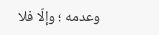وعدمه ؛ وإلّا فلا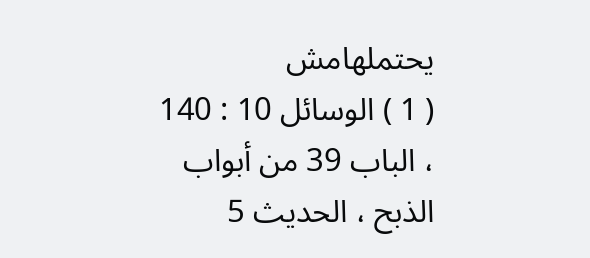يحتملهامش
( 1 ) الوسائل 10 : 140 ، الباب 39 من أبواب الذبح ، الحديث 5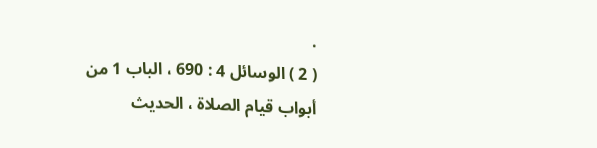.
( 2 ) الوسائل 4 : 690 ، الباب 1 من أبواب قيام الصلاة ، الحديث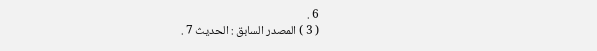6 .
( 3 ) المصدر السابق : الحديث 7 .